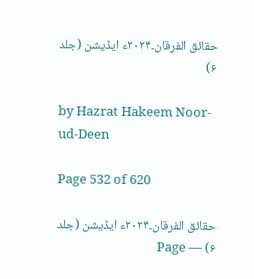حقائق الفرقان۔۲۰۲۴ء ایڈیشن (جلد ۶)

by Hazrat Hakeem Noor-ud-Deen

Page 532 of 620

حقائق الفرقان۔۲۰۲۴ء ایڈیشن (جلد ۶) — Page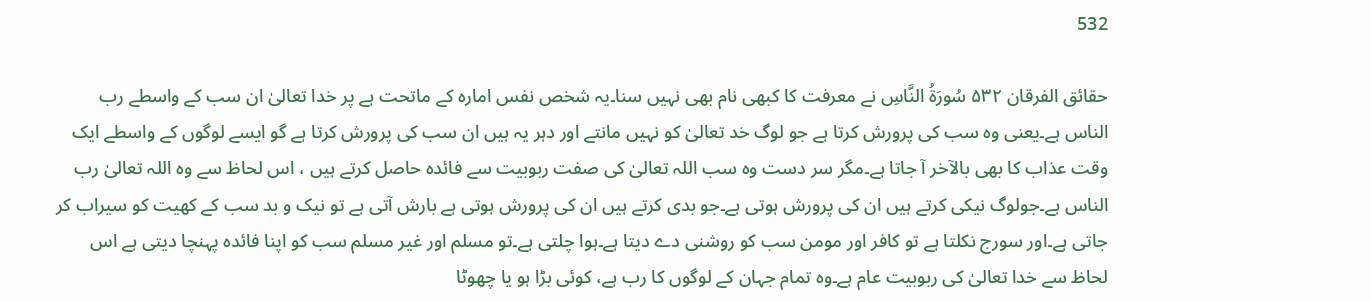532

حقائق الفرقان ۵۳۲ سُورَةُ النَّاسِ نے معرفت کا کبھی نام بھی نہیں سنا۔یہ شخص نفس امارہ کے ماتحت ہے پر خدا تعالیٰ ان سب کے واسطے رب الناس ہے۔یعنی وہ سب کی پرورش کرتا ہے جو لوگ خد تعالیٰ کو نہیں مانتے اور دہر یہ ہیں ان سب کی پرورش کرتا ہے گو ایسے لوگوں کے واسطے ایک وقت عذاب کا بھی بالآخر آ جاتا ہے۔مگر سر دست وہ سب اللہ تعالیٰ کی صفت ربوبیت سے فائدہ حاصل کرتے ہیں ، اس لحاظ سے وہ اللہ تعالیٰ رب الناس ہے۔جولوگ نیکی کرتے ہیں ان کی پرورش ہوتی ہے۔جو بدی کرتے ہیں ان کی پرورش ہوتی ہے بارش آتی ہے تو نیک و بد سب کے کھیت کو سیراب کر جاتی ہے۔اور سورج نکلتا ہے تو کافر اور مومن سب کو روشنی دے دیتا ہے۔ہوا چلتی ہے۔تو مسلم اور غیر مسلم سب کو اپنا فائدہ پہنچا دیتی ہے اس لحاظ سے خدا تعالیٰ کی ربوبیت عام ہے۔وہ تمام جہان کے لوگوں کا رب ہے، کوئی بڑا ہو یا چھوٹا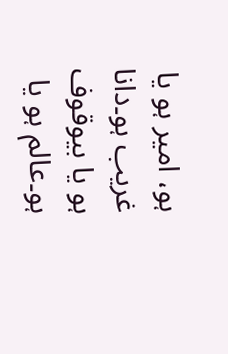ہو، امیر ہو یا غریب ہو۔دانا ہو یا بیوقوف ہو۔عالم ہو یا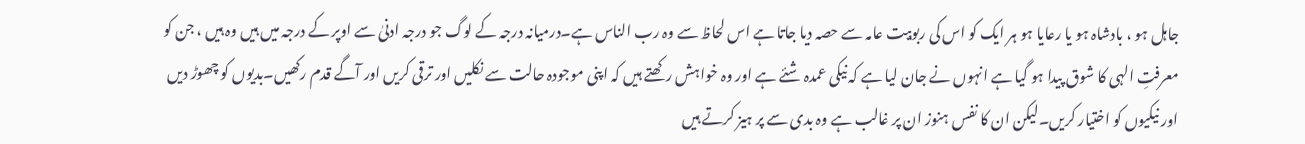جاہل ہو ، بادشاہ ہو یا رعایا ہو ہر ایک کو اس کی ربوبیت عامہ سے حصہ دیا جاتا ہے اس لحاظ سے وہ رب الناس ہے۔درمیانہ درجہ کے لوگ جو درجہ ادنیٰ سے اوپر کے درجہ میں ہیں وہ ہیں ، جن کو معرفتِ الہی کا شوق پیدا ہو گیا ہے انہوں نے جان لیا ہے کہ نیکی عمدہ شئے ہے اور وہ خواہش رکھتے ہیں کہ اپنی موجودہ حالت سے نکلیں اور ترقی کریں اور آگے قدم رکھیں۔بدیوں کو چھوڑ دیں اور نیکیوں کو اختیار کریں۔لیکن ان کا نفس ہنوز ان پر غالب ہے وہ بدی سے پر ہیز کرتے ہیں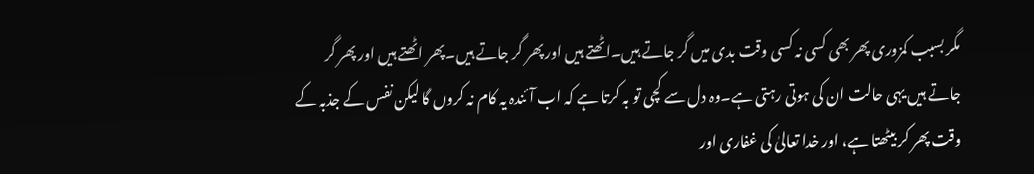مگر بسبب کمزوری پھر بھی کسی نہ کسی وقت بدی میں گر جاتے ہیں۔اٹھتے ہیں اور پھر گر جاتے ہیں۔پھر اٹھتے ہیں اور پھر گر جاتے ہیں یہی حالت ان کی ہوتی رہتی ہے۔وہ دل سے کچی تو بہ کرتا ہے کہ اب آئندہ یہ کام نہ کروں گا لیکن نفس کے جذبہ کے وقت پھر کر بیٹھتا ہے، اور خدا تعالیٰ کی غفاری اور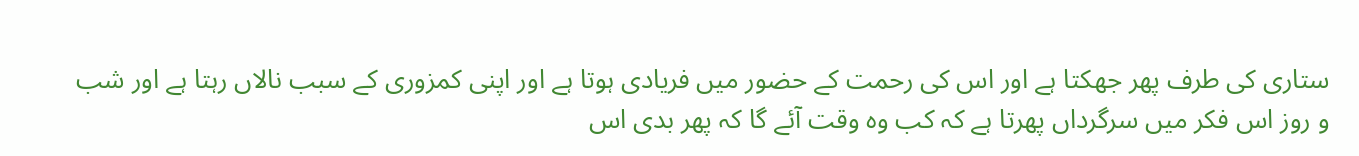ستاری کی طرف پھر جھکتا ہے اور اس کی رحمت کے حضور میں فریادی ہوتا ہے اور اپنی کمزوری کے سبب نالاں رہتا ہے اور شب و روز اس فکر میں سرگرداں پھرتا ہے کہ کب وہ وقت آئے گا کہ پھر بدی اس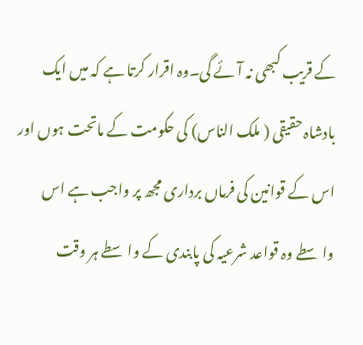کے قریب کبھی نہ آئے گی۔وہ اقرار کرتا ہے کہ میں ایک بادشاہ حقیقی ( ملک الناس) کی حکومت کے ماتحت ہوں اور اس کے قوانین کی فرماں برداری مجھ پر واجب ہے اس واسطے وہ قواعد شرعیہ کی پابندی کے واسطے ہر وقت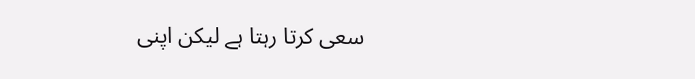سعی کرتا رہتا ہے لیکن اپنی